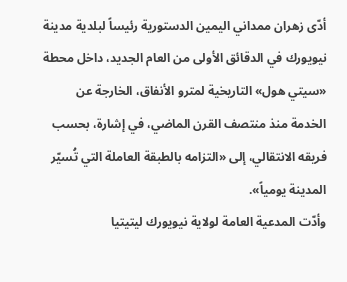أدّى زهران ممداني اليمين الدستورية رئيساً لبلدية مدينة نيويورك في الدقائق الأولى من العام الجديد، داخل محطة «سيتي هول» التاريخية لمترو الأنفاق، الخارجة عن الخدمة منذ منتصف القرن الماضي، في إشارة، بحسب فريقه الانتقالي، إلى «التزامه بالطبقة العاملة التي تُسيّر المدينة يومياً».
وأدّت المدعية العامة لولاية نيويورك ليتيتيا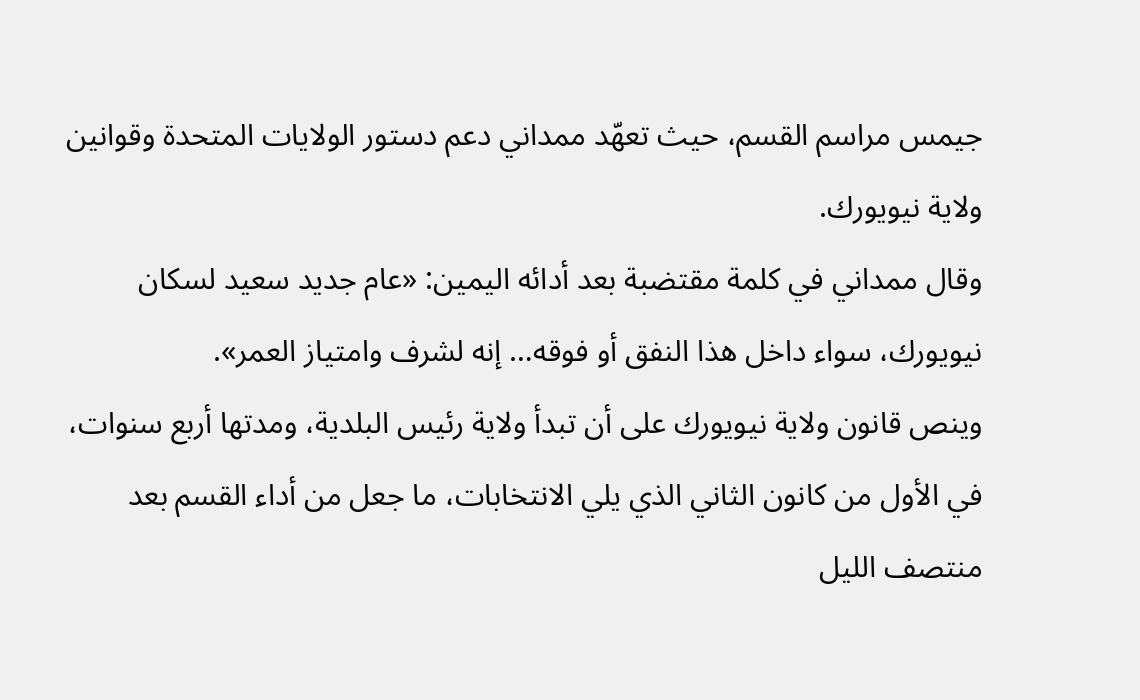جيمس مراسم القسم، حيث تعهّد ممداني دعم دستور الولايات المتحدة وقوانين ولاية نيويورك.
وقال ممداني في كلمة مقتضبة بعد أدائه اليمين: «عام جديد سعيد لسكان نيويورك، سواء داخل هذا النفق أو فوقه… إنه لشرف وامتياز العمر».
وينص قانون ولاية نيويورك على أن تبدأ ولاية رئيس البلدية، ومدتها أربع سنوات، في الأول من كانون الثاني الذي يلي الانتخابات، ما جعل من أداء القسم بعد منتصف الليل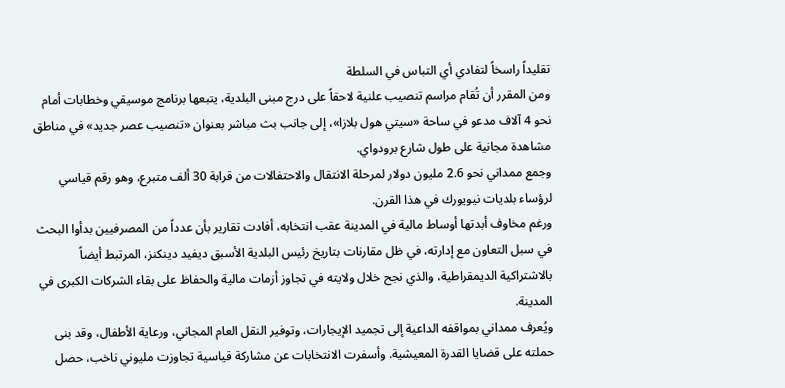تقليداً راسخاً لتفادي أي التباس في السلطة
ومن المقرر أن تُقام مراسم تنصيب علنية لاحقاً على درج مبنى البلدية، يتبعها برنامج موسيقي وخطابات أمام نحو 4 آلاف مدعو في ساحة «سيتي هول بلازا»، إلى جانب بث مباشر بعنوان «تنصيب عصر جديد» في مناطق مشاهدة مجانية على طول شارع برودواي.
وجمع ممداني نحو 2.6 مليون دولار لمرحلة الانتقال والاحتفالات من قرابة 30 ألف متبرع، وهو رقم قياسي لرؤساء بلديات نيويورك في هذا القرن.
ورغم مخاوف أبدتها أوساط مالية في المدينة عقب انتخابه، أفادت تقارير بأن عدداً من المصرفيين بدأوا البحث في سبل التعاون مع إدارته، في ظل مقارنات بتاريخ رئيس البلدية الأسبق ديفيد دينكنز، المرتبط أيضاً بالاشتراكية الديمقراطية، والذي نجح خلال ولايته في تجاوز أزمات مالية والحفاظ على بقاء الشركات الكبرى في المدينة.
ويُعرف ممداني بمواقفه الداعية إلى تجميد الإيجارات، وتوفير النقل العام المجاني، ورعاية الأطفال، وقد بنى حملته على قضايا القدرة المعيشية. وأسفرت الانتخابات عن مشاركة قياسية تجاوزت مليوني ناخب، حصل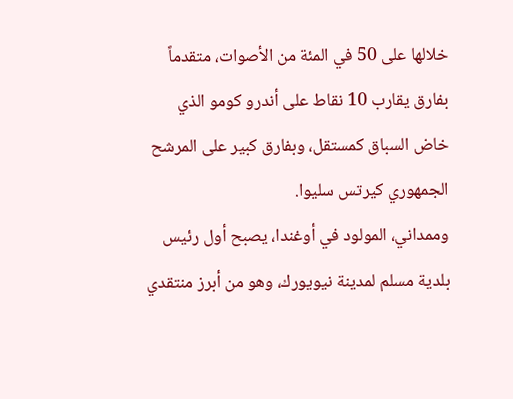خلالها على 50 في المئة من الأصوات، متقدماً بفارق يقارب 10 نقاط على أندرو كومو الذي خاض السباق كمستقل، وبفارق كبير على المرشح الجمهوري كيرتس سليوا.
وممداني، المولود في أوغندا، يصبح أول رئيس بلدية مسلم لمدينة نيويورك، وهو من أبرز منتقدي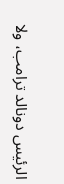الرئيس دونالد ترامب، ولا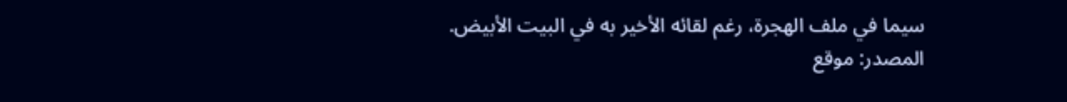سيما في ملف الهجرة، رغم لقائه الأخير به في البيت الأبيض.
المصدر: موقع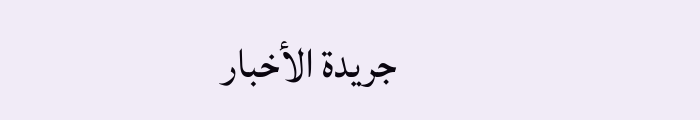جريدة الأخبار